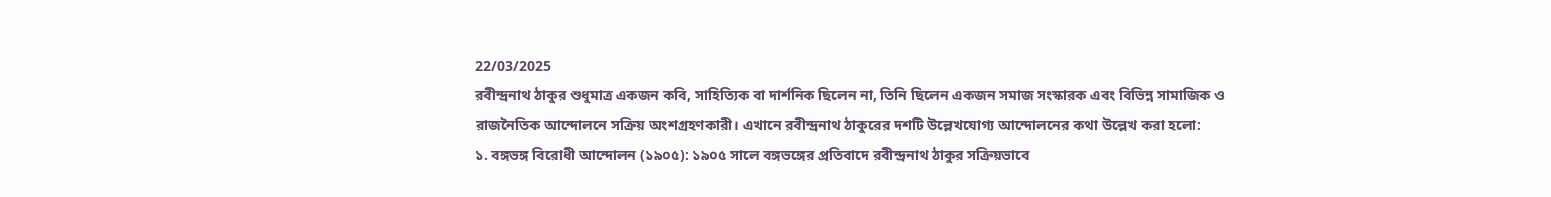22/03/2025
রবীন্দ্রনাথ ঠাকুর শুধুমাত্র একজন কবি, সাহিত্যিক বা দার্শনিক ছিলেন না, তিনি ছিলেন একজন সমাজ সংস্কারক এবং বিভিন্ন সামাজিক ও রাজনৈতিক আন্দোলনে সক্রিয় অংশগ্রহণকারী। এখানে রবীন্দ্রনাথ ঠাকুরের দশটি উল্লেখযোগ্য আন্দোলনের কথা উল্লেখ করা হলো:
১. বঙ্গভঙ্গ বিরোধী আন্দোলন (১৯০৫): ১৯০৫ সালে বঙ্গভঙ্গের প্রতিবাদে রবীন্দ্রনাথ ঠাকুর সক্রিয়ভাবে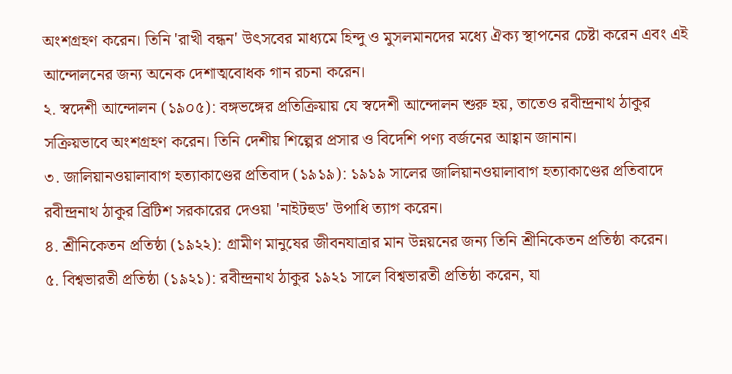অংশগ্রহণ করেন। তিনি 'রাখী বন্ধন' উৎসবের মাধ্যমে হিন্দু ও মুসলমানদের মধ্যে ঐক্য স্থাপনের চেষ্টা করেন এবং এই আন্দোলনের জন্য অনেক দেশাত্মবোধক গান রচনা করেন।
২. স্বদেশী আন্দোলন (১৯০৫): বঙ্গভঙ্গের প্রতিক্রিয়ায় যে স্বদেশী আন্দোলন শুরু হয়, তাতেও রবীন্দ্রনাথ ঠাকুর সক্রিয়ভাবে অংশগ্রহণ করেন। তিনি দেশীয় শিল্পের প্রসার ও বিদেশি পণ্য বর্জনের আহ্বান জানান।
৩. জালিয়ানওয়ালাবাগ হত্যাকাণ্ডের প্রতিবাদ (১৯১৯): ১৯১৯ সালের জালিয়ানওয়ালাবাগ হত্যাকাণ্ডের প্রতিবাদে রবীন্দ্রনাথ ঠাকুর ব্রিটিশ সরকারের দেওয়া 'নাইটহুড' উপাধি ত্যাগ করেন।
৪. শ্রীনিকেতন প্রতিষ্ঠা (১৯২২): গ্রামীণ মানুষের জীবনযাত্রার মান উন্নয়নের জন্য তিনি শ্রীনিকেতন প্রতিষ্ঠা করেন।
৫. বিশ্বভারতী প্রতিষ্ঠা (১৯২১): রবীন্দ্রনাথ ঠাকুর ১৯২১ সালে বিশ্বভারতী প্রতিষ্ঠা করেন, যা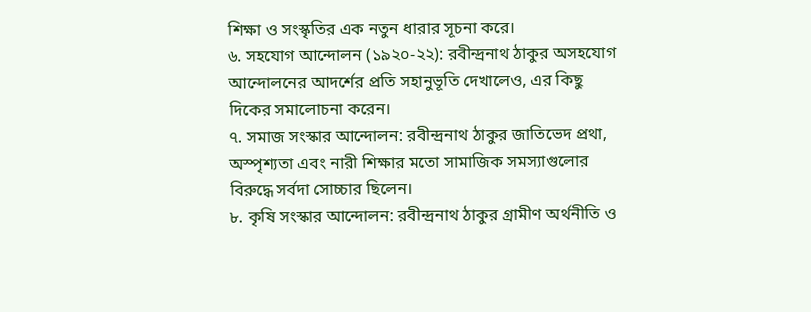শিক্ষা ও সংস্কৃতির এক নতুন ধারার সূচনা করে।
৬. সহযোগ আন্দোলন (১৯২০-২২): রবীন্দ্রনাথ ঠাকুর অসহযোগ আন্দোলনের আদর্শের প্রতি সহানুভূতি দেখালেও, এর কিছু দিকের সমালোচনা করেন।
৭. সমাজ সংস্কার আন্দোলন: রবীন্দ্রনাথ ঠাকুর জাতিভেদ প্রথা, অস্পৃশ্যতা এবং নারী শিক্ষার মতো সামাজিক সমস্যাগুলোর বিরুদ্ধে সর্বদা সোচ্চার ছিলেন।
৮. কৃষি সংস্কার আন্দোলন: রবীন্দ্রনাথ ঠাকুর গ্রামীণ অর্থনীতি ও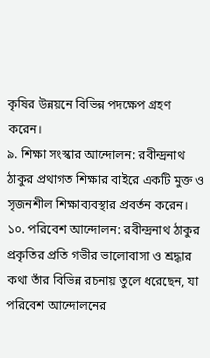কৃষির উন্নয়নে বিভিন্ন পদক্ষেপ গ্রহণ করেন।
৯. শিক্ষা সংস্কার আন্দোলন: রবীন্দ্রনাথ ঠাকুর প্রথাগত শিক্ষার বাইরে একটি মুক্ত ও সৃজনশীল শিক্ষাব্যবস্থার প্রবর্তন করেন।
১০. পরিবেশ আন্দোলন: রবীন্দ্রনাথ ঠাকুর প্রকৃতির প্রতি গভীর ভালোবাসা ও শ্রদ্ধার কথা তাঁর বিভিন্ন রচনায় তুলে ধরেছেন, যা পরিবেশ আন্দোলনের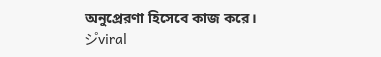অনুপ্রেরণা হিসেবে কাজ করে।
シ゚viral